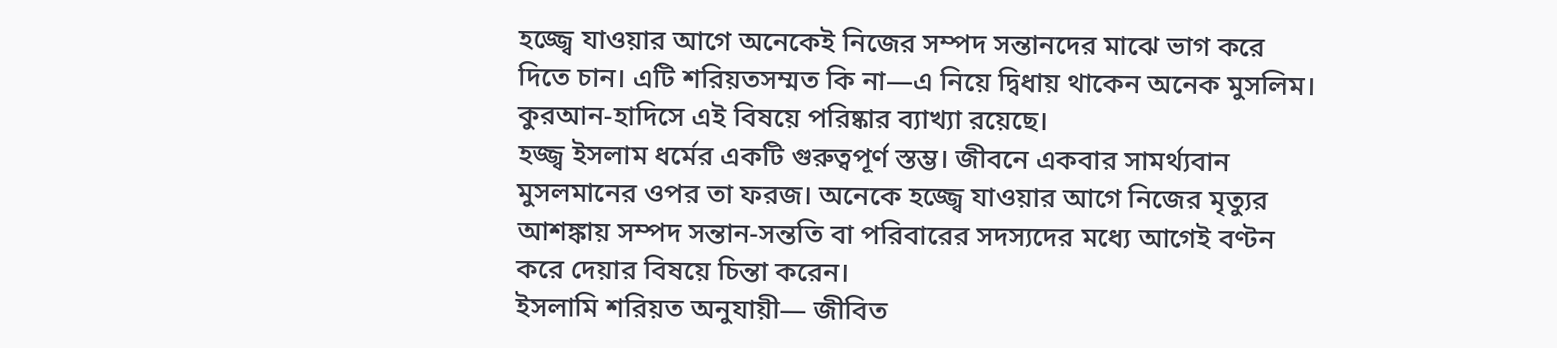হজ্জ্বে যাওয়ার আগে অনেকেই নিজের সম্পদ সন্তানদের মাঝে ভাগ করে দিতে চান। এটি শরিয়তসম্মত কি না—এ নিয়ে দ্বিধায় থাকেন অনেক মুসলিম। কুরআন-হাদিসে এই বিষয়ে পরিষ্কার ব্যাখ্যা রয়েছে।
হজ্জ্ব ইসলাম ধর্মের একটি গুরুত্বপূর্ণ স্তম্ভ। জীবনে একবার সামর্থ্যবান মুসলমানের ওপর তা ফরজ। অনেকে হজ্জ্বে যাওয়ার আগে নিজের মৃত্যুর আশঙ্কায় সম্পদ সন্তান-সন্ততি বা পরিবারের সদস্যদের মধ্যে আগেই বণ্টন করে দেয়ার বিষয়ে চিন্তা করেন।
ইসলামি শরিয়ত অনুযায়ী— জীবিত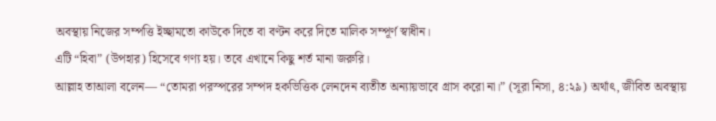অবস্থায় নিজের সম্পত্তি ইচ্ছামতো কাউকে দিতে বা বণ্টন করে দিতে মালিক সম্পূর্ণ স্বাধীন।
এটি “হিবা” (উপহার) হিসেবে গণ্য হয়। তবে এখানে কিছু শর্ত মানা জরুরি।
আল্লাহ তাআলা বলেন— “তোমরা পরস্পরের সম্পদ হকভিত্তিক লেনদেন ব্যতীত অন্যায়ভাবে গ্রাস করো না।” (সূরা নিসা, ৪:২৯) অর্থাৎ, জীবিত অবস্থায়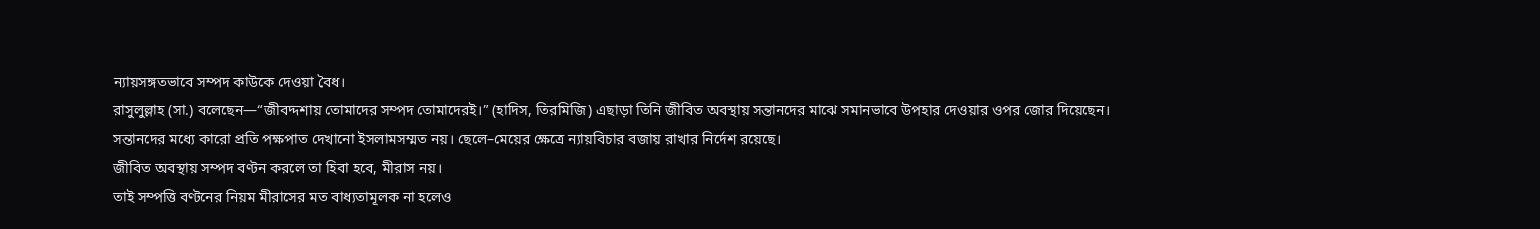ন্যায়সঙ্গতভাবে সম্পদ কাউকে দেওয়া বৈধ।
রাসুলুল্লাহ (সা.) বলেছেন—“জীবদ্দশায় তোমাদের সম্পদ তোমাদেরই।” (হাদিস, তিরমিজি) এছাড়া তিনি জীবিত অবস্থায় সন্তানদের মাঝে সমানভাবে উপহার দেওয়ার ওপর জোর দিয়েছেন।
সন্তানদের মধ্যে কারো প্রতি পক্ষপাত দেখানো ইসলামসম্মত নয়। ছেলে–মেয়ের ক্ষেত্রে ন্যায়বিচার বজায় রাখার নির্দেশ রয়েছে।
জীবিত অবস্থায় সম্পদ বণ্টন করলে তা হিবা হবে, মীরাস নয়।
তাই সম্পত্তি বণ্টনের নিয়ম মীরাসের মত বাধ্যতামূলক না হলেও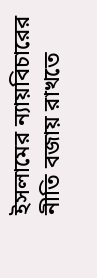ইসলামের ন্যায়বিচারের নীতি বজায় রাখতে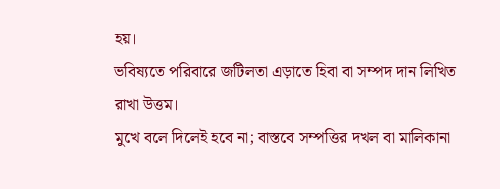হয়।
ভবিষ্যতে পরিবারে জটিলতা এড়াতে হিবা বা সম্পদ দান লিখিত রাখা উত্তম।
মুখে বলে দিলেই হবে না; বাস্তবে সম্পত্তির দখল বা মালিকানা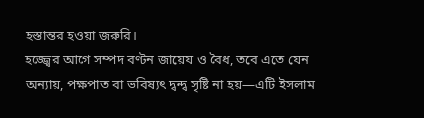হস্তান্তর হওয়া জরুরি।
হজ্জ্বের আগে সম্পদ বণ্টন জায়েয ও বৈধ, তবে এতে যেন অন্যায়, পক্ষপাত বা ভবিষ্যৎ দ্বন্দ্ব সৃষ্টি না হয়—এটি ইসলাম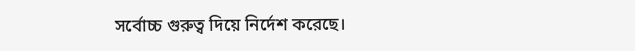সর্বোচ্চ গুরুত্ব দিয়ে নির্দেশ করেছে।